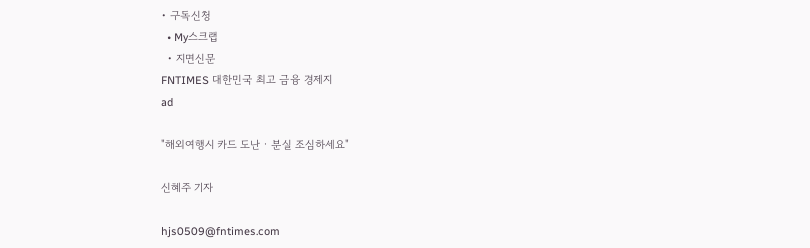• 구독신청
  • My스크랩
  • 지면신문
FNTIMES 대한민국 최고 금융 경제지
ad

"해외여행시 카드 도난 · 분실 조심하세요"

신혜주 기자

hjs0509@fntimes.com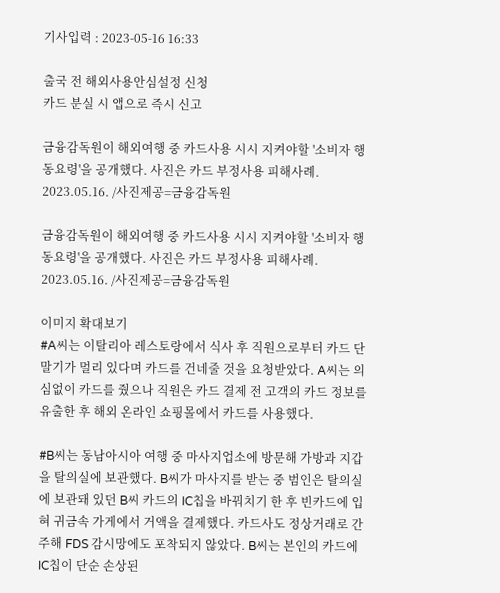기사입력 : 2023-05-16 16:33

출국 전 해외사용안심설정 신청
카드 분실 시 앱으로 즉시 신고

금융감독원이 해외여행 중 카드사용 시시 지켜야할 '소비자 행동요령'을 공개했다. 사진은 카드 부정사용 피해사례. 2023.05.16. /사진제공=금융감독원

금융감독원이 해외여행 중 카드사용 시시 지켜야할 '소비자 행동요령'을 공개했다. 사진은 카드 부정사용 피해사례. 2023.05.16. /사진제공=금융감독원

이미지 확대보기
#A씨는 이탈리아 레스토랑에서 식사 후 직원으로부터 카드 단말기가 멀리 있다며 카드를 건네줄 것을 요청받았다. A씨는 의심없이 카드를 줬으나 직원은 카드 결제 전 고객의 카드 정보를 유출한 후 해외 온라인 쇼핑몰에서 카드를 사용했다.

#B씨는 동남아시아 여행 중 마사지업소에 방문해 가방과 지갑을 탈의실에 보관했다. B씨가 마사지를 받는 중 범인은 탈의실에 보관돼 있던 B씨 카드의 IC칩을 바꿔치기 한 후 빈카드에 입혀 귀금속 가게에서 거액을 결제했다. 카드사도 정상거래로 간주해 FDS 감시망에도 포착되지 않았다. B씨는 본인의 카드에 IC칩이 단순 손상된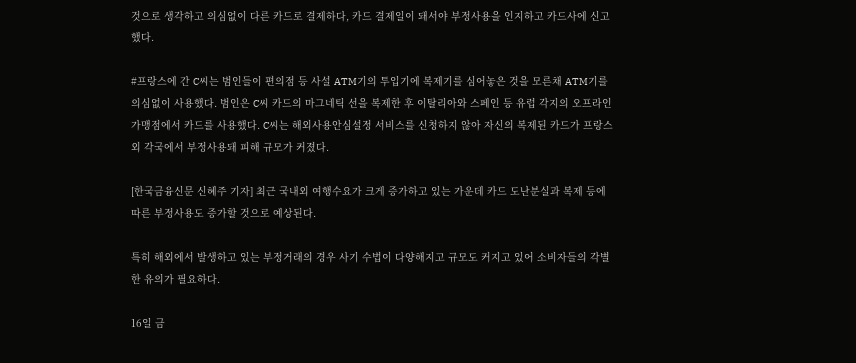것으로 생각하고 의심없이 다른 카드로 결제하다, 카드 결제일이 돼서야 부정사용을 인지하고 카드사에 신고했다.

#프랑스에 간 C씨는 범인들이 편의점 등 사설 ATM기의 투입기에 복제기를 심어놓은 것을 모른채 ATM기를 의심없이 사용했다. 범인은 C씨 카드의 마그네틱 선을 복제한 후 이탈리아와 스페인 등 유럽 각지의 오프라인 가맹점에서 카드를 사용했다. C씨는 해외사용안심설정 서비스를 신청하지 않아 자신의 복제된 카드가 프랑스 외 각국에서 부정사용돼 피해 규모가 커졌다.

[한국금융신문 신혜주 기자] 최근 국내외 여행수요가 크게 증가하고 있는 가운데 카드 도난분실과 복제 등에 따른 부정사용도 증가할 것으로 예상된다.

특히 해외에서 발생하고 있는 부정거래의 경우 사기 수법이 다양해지고 규모도 커지고 있어 소비자들의 각별한 유의가 필요하다.

16일 금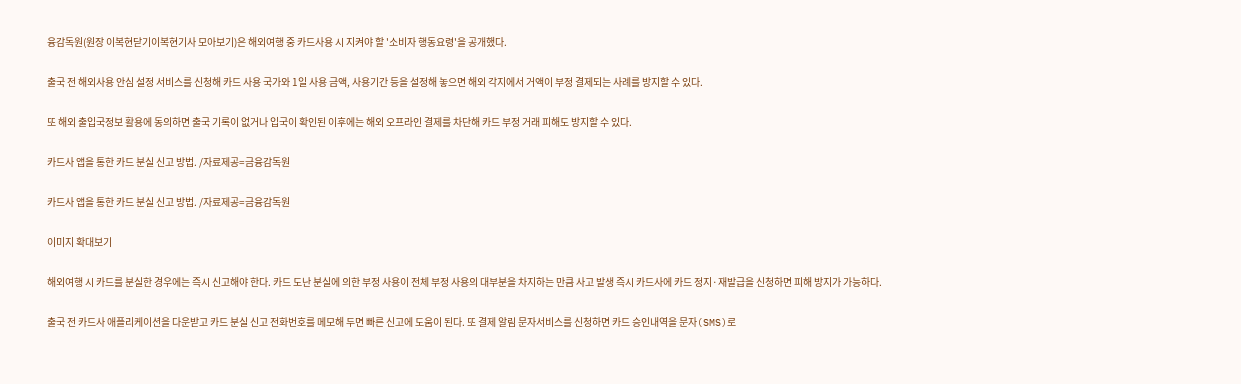융감독원(원장 이복현닫기이복현기사 모아보기)은 해외여행 중 카드사용 시 지켜야 할 '소비자 행동요령'을 공개했다.

출국 전 해외사용 안심 설정 서비스를 신청해 카드 사용 국가와 1일 사용 금액, 사용기간 등을 설정해 놓으면 해외 각지에서 거액이 부정 결제되는 사례를 방지할 수 있다.

또 해외 출입국정보 활용에 동의하면 출국 기록이 없거나 입국이 확인된 이후에는 해외 오프라인 결제를 차단해 카드 부정 거래 피해도 방지할 수 있다.

카드사 앱을 통한 카드 분실 신고 방법. /자료제공=금융감독원

카드사 앱을 통한 카드 분실 신고 방법. /자료제공=금융감독원

이미지 확대보기

해외여행 시 카드를 분실한 경우에는 즉시 신고해야 한다. 카드 도난 분실에 의한 부정 사용이 전체 부정 사용의 대부분을 차지하는 만큼 사고 발생 즉시 카드사에 카드 정지·재발급을 신청하면 피해 방지가 가능하다.

출국 전 카드사 애플리케이션을 다운받고 카드 분실 신고 전화번호를 메모해 두면 빠른 신고에 도움이 된다. 또 결제 알림 문자서비스를 신청하면 카드 승인내역을 문자(SMS)로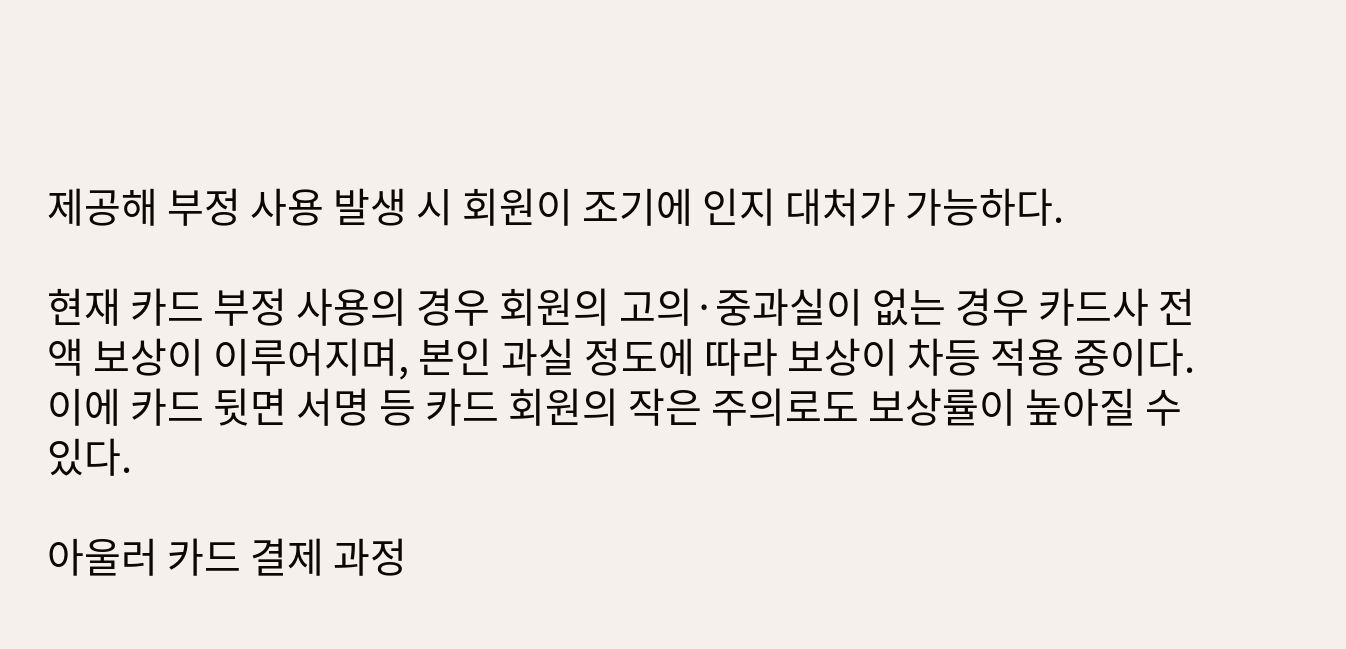제공해 부정 사용 발생 시 회원이 조기에 인지 대처가 가능하다.

현재 카드 부정 사용의 경우 회원의 고의·중과실이 없는 경우 카드사 전액 보상이 이루어지며, 본인 과실 정도에 따라 보상이 차등 적용 중이다. 이에 카드 뒷면 서명 등 카드 회원의 작은 주의로도 보상률이 높아질 수 있다.

아울러 카드 결제 과정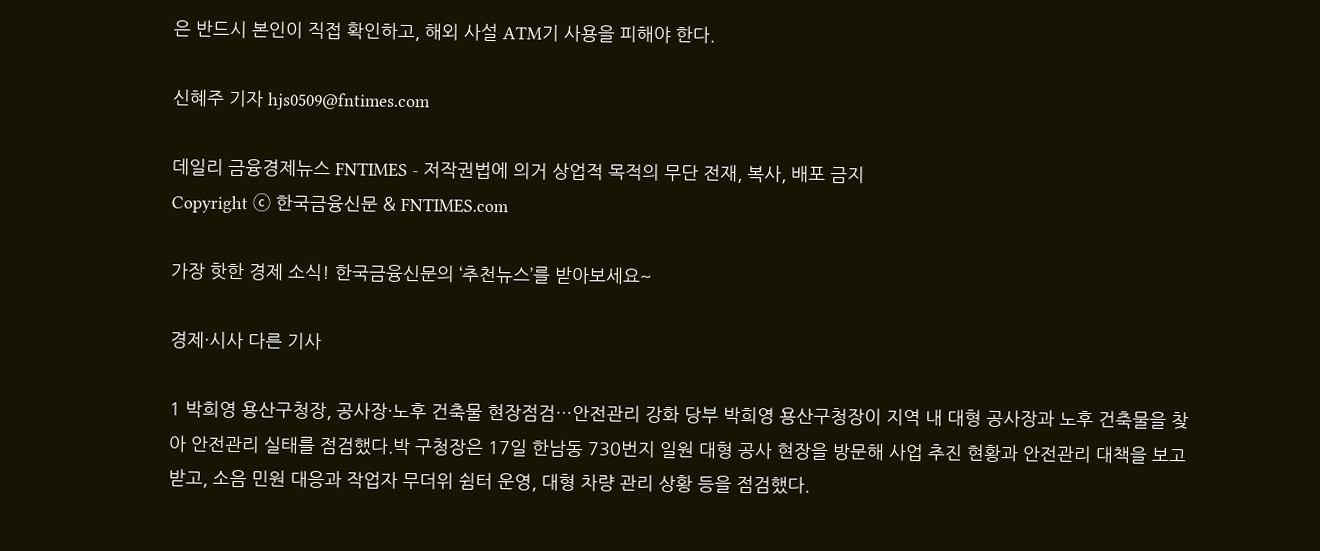은 반드시 본인이 직접 확인하고, 해외 사설 ATM기 사용을 피해야 한다.

신혜주 기자 hjs0509@fntimes.com

데일리 금융경제뉴스 FNTIMES - 저작권법에 의거 상업적 목적의 무단 전재, 복사, 배포 금지
Copyright ⓒ 한국금융신문 & FNTIMES.com

가장 핫한 경제 소식! 한국금융신문의 ‘추천뉴스’를 받아보세요~

경제·시사 다른 기사

1 박희영 용산구청장, 공사장·노후 건축물 현장점검…안전관리 강화 당부 박희영 용산구청장이 지역 내 대형 공사장과 노후 건축물을 찾아 안전관리 실태를 점검했다.박 구청장은 17일 한남동 730번지 일원 대형 공사 현장을 방문해 사업 추진 현황과 안전관리 대책을 보고받고, 소음 민원 대응과 작업자 무더위 쉼터 운영, 대형 차량 관리 상황 등을 점검했다.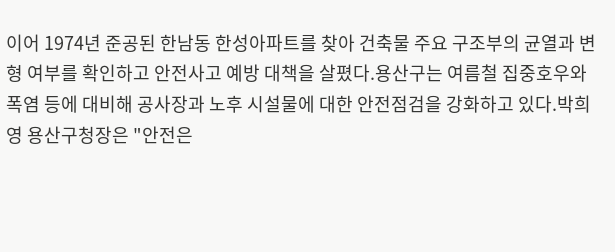이어 1974년 준공된 한남동 한성아파트를 찾아 건축물 주요 구조부의 균열과 변형 여부를 확인하고 안전사고 예방 대책을 살폈다.용산구는 여름철 집중호우와 폭염 등에 대비해 공사장과 노후 시설물에 대한 안전점검을 강화하고 있다.박희영 용산구청장은 "안전은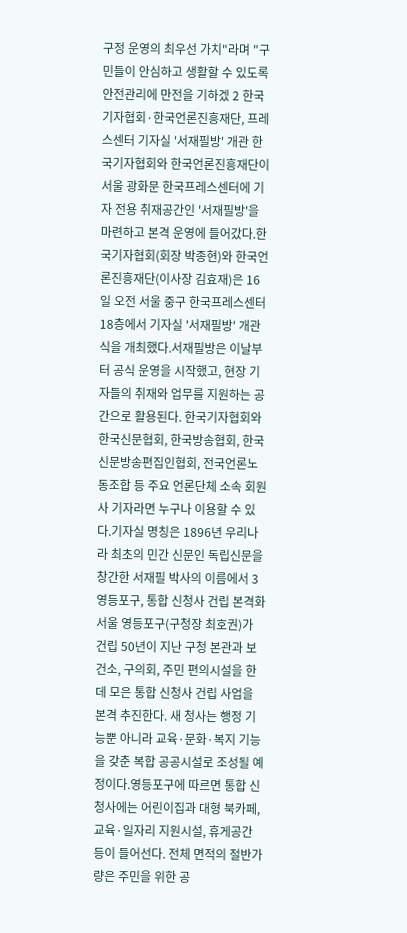구정 운영의 최우선 가치"라며 "구민들이 안심하고 생활할 수 있도록 안전관리에 만전을 기하겠 2 한국기자협회·한국언론진흥재단, 프레스센터 기자실 '서재필방' 개관 한국기자협회와 한국언론진흥재단이 서울 광화문 한국프레스센터에 기자 전용 취재공간인 '서재필방'을 마련하고 본격 운영에 들어갔다.한국기자협회(회장 박종현)와 한국언론진흥재단(이사장 김효재)은 16일 오전 서울 중구 한국프레스센터 18층에서 기자실 '서재필방' 개관식을 개최했다.서재필방은 이날부터 공식 운영을 시작했고, 현장 기자들의 취재와 업무를 지원하는 공간으로 활용된다. 한국기자협회와 한국신문협회, 한국방송협회, 한국신문방송편집인협회, 전국언론노동조합 등 주요 언론단체 소속 회원사 기자라면 누구나 이용할 수 있다.기자실 명칭은 1896년 우리나라 최초의 민간 신문인 독립신문을 창간한 서재필 박사의 이름에서 3 영등포구, 통합 신청사 건립 본격화 서울 영등포구(구청장 최호권)가 건립 50년이 지난 구청 본관과 보건소, 구의회, 주민 편의시설을 한데 모은 통합 신청사 건립 사업을 본격 추진한다. 새 청사는 행정 기능뿐 아니라 교육·문화·복지 기능을 갖춘 복합 공공시설로 조성될 예정이다.영등포구에 따르면 통합 신청사에는 어린이집과 대형 북카페, 교육·일자리 지원시설, 휴게공간 등이 들어선다. 전체 면적의 절반가량은 주민을 위한 공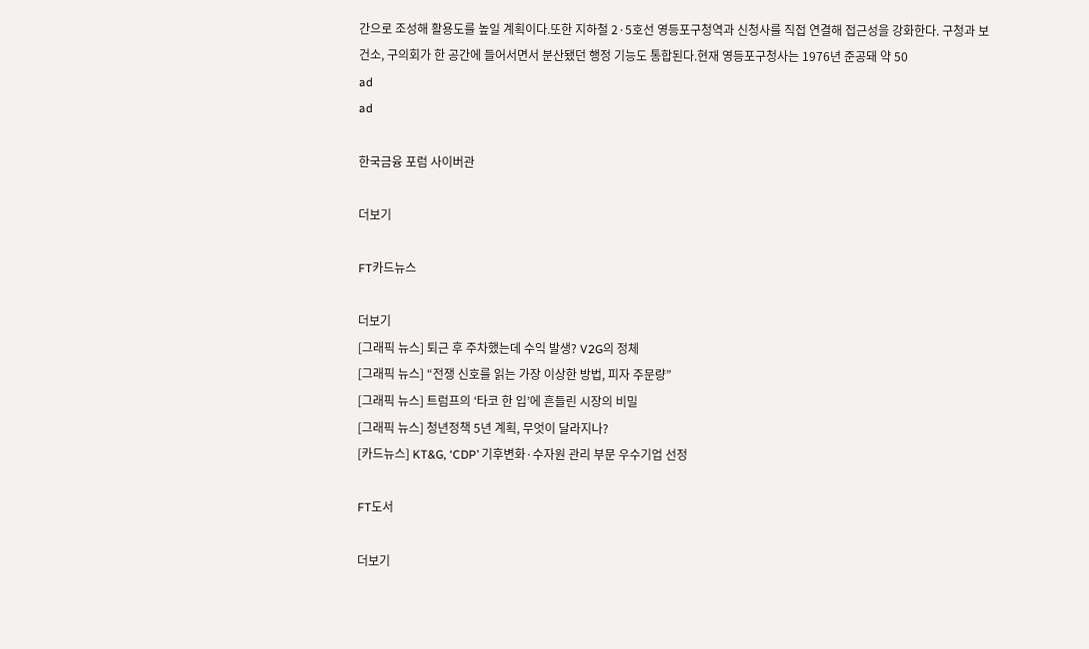간으로 조성해 활용도를 높일 계획이다.또한 지하철 2·5호선 영등포구청역과 신청사를 직접 연결해 접근성을 강화한다. 구청과 보건소, 구의회가 한 공간에 들어서면서 분산됐던 행정 기능도 통합된다.현재 영등포구청사는 1976년 준공돼 약 50
ad
ad

한국금융 포럼 사이버관

더보기

FT카드뉴스

더보기
[그래픽 뉴스] 퇴근 후 주차했는데 수익 발생? V2G의 정체
[그래픽 뉴스] “전쟁 신호를 읽는 가장 이상한 방법, 피자 주문량”
[그래픽 뉴스] 트럼프의 ‘타코 한 입’에 흔들린 시장의 비밀
[그래픽 뉴스] 청년정책 5년 계획, 무엇이 달라지나?
[카드뉴스] KT&G, ‘CDP’ 기후변화·수자원 관리 부문 우수기업 선정

FT도서

더보기